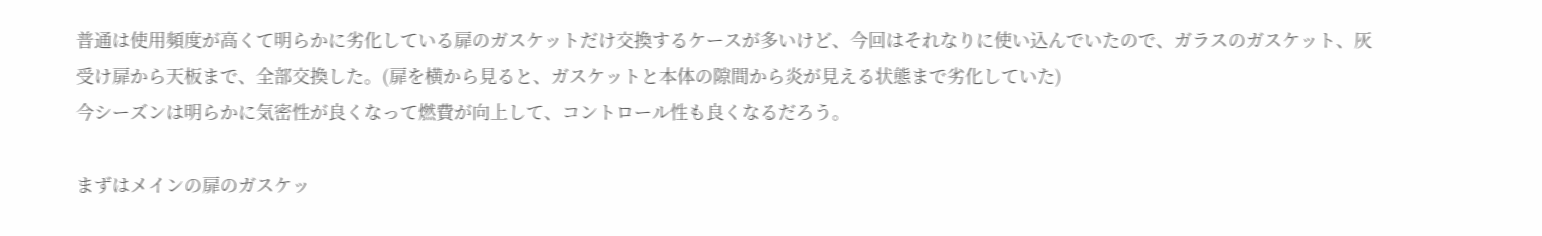普通は使用頻度が高くて明らかに劣化している扉のガスケットだけ交換するケースが多いけど、今回はそれなりに使い込んでいたので、ガラスのガスケット、灰受け扉から天板まで、全部交換した。(扉を横から見ると、ガスケットと本体の隙間から炎が見える状態まで劣化していた)
今シーズンは明らかに気密性が良くなって燃費が向上して、コントロール性も良くなるだろう。

まずはメインの扉のガスケッ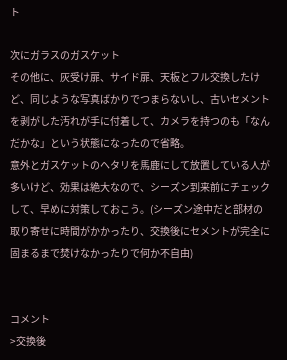ト

次にガラスのガスケット
その他に、灰受け扉、サイド扉、天板とフル交換したけど、同じような写真ばかりでつまらないし、古いセメントを剥がした汚れが手に付着して、カメラを持つのも「なんだかな」という状態になったので省略。
意外とガスケットのヘタリを馬鹿にして放置している人が多いけど、効果は絶大なので、シーズン到来前にチェックして、早めに対策しておこう。(シーズン途中だと部材の取り寄せに時間がかかったり、交換後にセメントが完全に固まるまで焚けなかったりで何か不自由)


コメント
>交換後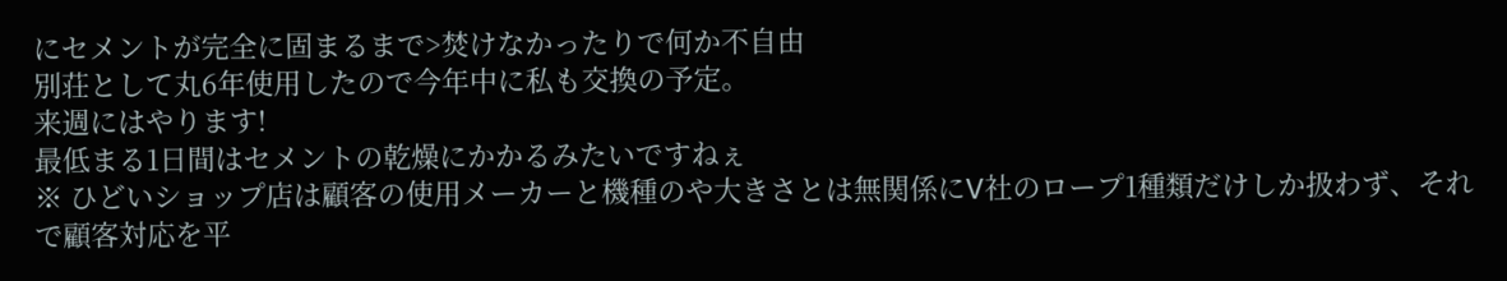にセメントが完全に固まるまで>焚けなかったりで何か不自由
別荘として丸6年使用したので今年中に私も交換の予定。
来週にはやります!
最低まる1日間はセメントの乾燥にかかるみたいですねぇ
※ ひどいショップ店は顧客の使用メーカーと機種のや大きさとは無関係にV社のロープ1種類だけしか扱わず、それで顧客対応を平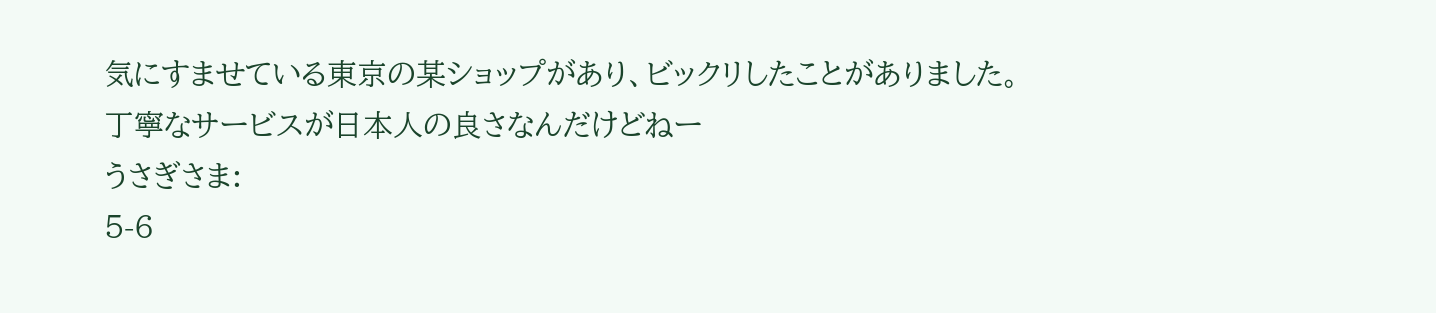気にすませている東京の某ショップがあり、ビックリしたことがありました。
丁寧なサービスが日本人の良さなんだけどねー
うさぎさま:
5-6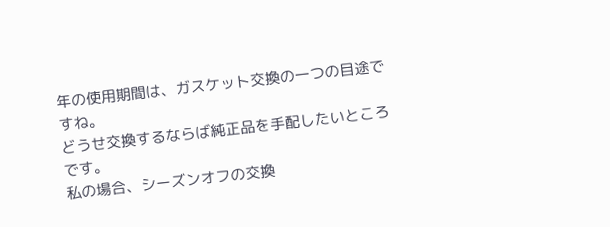年の使用期間は、ガスケット交換の一つの目途ですね。
どうせ交換するならば純正品を手配したいところです。
私の場合、シーズンオフの交換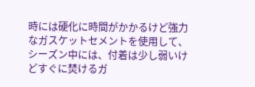時には硬化に時間がかかるけど強力なガスケットセメントを使用して、シーズン中には、付着は少し弱いけどすぐに焚けるガ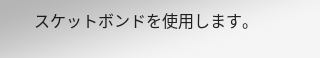スケットボンドを使用します。